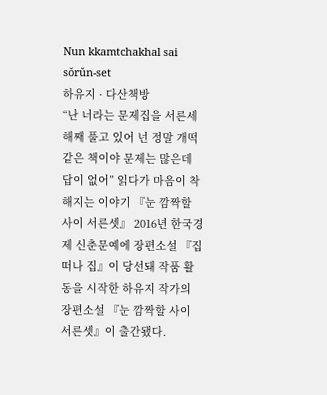Nun kkamtchakhal sai sŏrŭn-set
하유지 · 다산책방
“난 너라는 문제집을 서른세 해째 풀고 있어 넌 정말 개떡 같은 책이야 문제는 많은데 답이 없어” 읽다가 마음이 착해지는 이야기 『눈 깜짝할 사이 서른셋』 2016년 한국경제 신춘문예에 장편소설 『집 떠나 집』이 당선돼 작품 활동을 시작한 하유지 작가의 장편소설 『눈 깜짝할 사이 서른셋』이 출간됐다.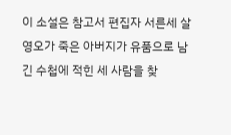이 소설은 참고서 편집자 서른세 살 영오가 죽은 아버지가 유품으로 남긴 수첩에 적힌 세 사람을 찾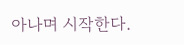아나며 시작한다.